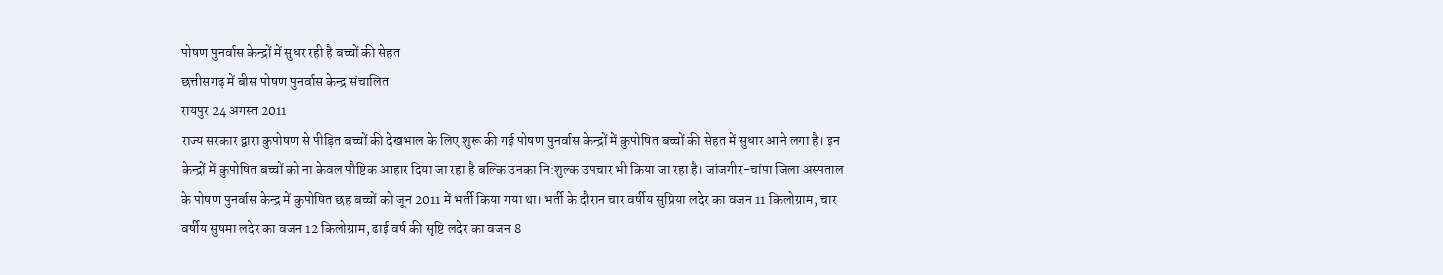पोषण पुनर्वास केन्द्रों में सुधर रही है बच्चों की सेहत
छत्तीसगढ़ में बीस पोषण पुनर्वास केन्द्र संचालित
रायपुर 24 अगस्त 2011
राज्य सरकार द्वारा कुपोषण से पीड़ित बच्चों की देखभाल के लिए शुरू की गई पोषण पुनर्वास केन्द्रों में कुपोषित बच्चों की सेहत में सुधार आने लगा है। इन केन्द्रों में कुपोषित बच्चों को ना केवल पौष्टिक आहार दिया जा रहा है बल्कि उनका नि:शुल्क उपचार भी किया जा रहा है। जांजगीर-चांपा जिला अस्पताल के पोषण पुनर्वास केन्द्र में कुपोषित छह बच्चों को जून 2011 में भर्ती किया गया था। भर्ती के दौरान चार वर्षीय सुप्रिया लदेर का वजन 11 किलोग्राम, चार वर्षीय सुषमा लदेर का वजन 12 किलोग्राम, ढाई वर्ष की सृष्टि लदेर का वजन 8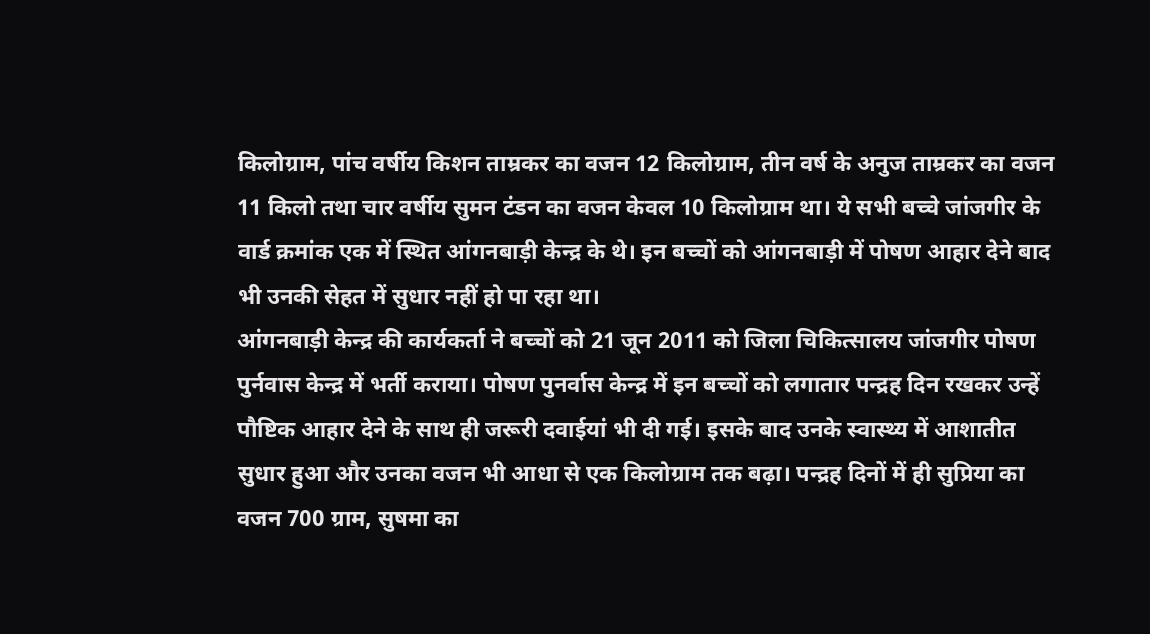किलोग्राम, पांच वर्षीय किशन ताम्रकर का वजन 12 किलोग्राम, तीन वर्ष के अनुज ताम्रकर का वजन 11 किलो तथा चार वर्षीय सुमन टंडन का वजन केवल 10 किलोग्राम था। ये सभी बच्चे जांजगीर के वार्ड क्रमांक एक में स्थित आंगनबाड़ी केन्द्र के थे। इन बच्चों को आंगनबाड़ी में पोषण आहार देने बाद भी उनकी सेहत में सुधार नहीं हो पा रहा था।
आंगनबाड़ी केन्द्र की कार्यकर्ता ने बच्चों को 21 जून 2011 को जिला चिकित्सालय जांजगीर पोषण पुर्नवास केन्द्र में भर्ती कराया। पोषण पुनर्वास केन्द्र में इन बच्चों को लगातार पन्द्रह दिन रखकर उन्हें पौष्टिक आहार देने के साथ ही जरूरी दवाईयां भी दी गई। इसके बाद उनके स्वास्थ्य में आशातीत सुधार हुआ और उनका वजन भी आधा से एक किलोग्राम तक बढ़ा। पन्द्रह दिनों में ही सुप्रिया का वजन 700 ग्राम, सुषमा का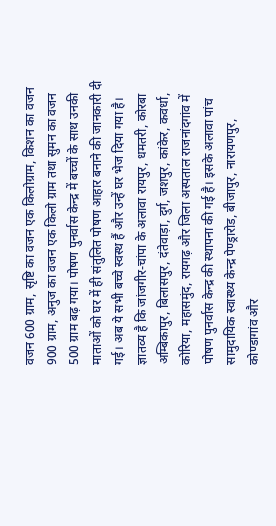वजन 600 ग्राम, सृष्टि का वजन एक किलोग्राम, किशन का वजन 900 ग्राम, अनुज का वजन एक किलो ग्राम तथा सुमन का वजन 500 ग्राम बढ़ गया। पोषण पुनर्वास केन्द्र में बच्चों के साथ उनकी माताओं को घर में ही संतुलित पोषण आहार बनाने की जानकारी दी गई। अब ये सभी बच्चे स्वस्थ हैं और उन्हें घर भेज दिया गया है।
ज्ञातव्य है कि जांजगीर-चांपा के अलावा रायपुर, धमतरी, कोरबा अम्बिकापुर, बिलासपुर, दंतेवाड़ा, दुर्ग, जशपुर, कांकेर, कवर्धा, कोरिया, महासमुंद, रायगढ़ और जिला अस्पताल राजनांदगांव में पोषण पुनर्वास केन्द्र की स्थापना की गई है। इसके अलावा पांच सामुदायिक स्वास्थ्य केन्द्र पेण्ड्रारोड, बीजापुर, नारायणपुर, कोण्डागांव और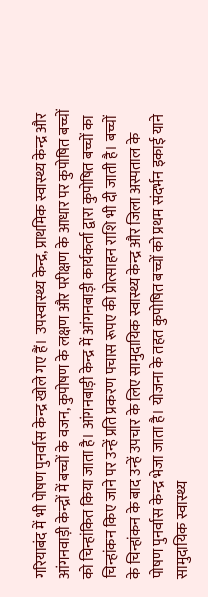गरियाबंद में भी पोषण पुनर्वास केन्द्र खोले गए हैं। उपस्वास्थ्य केन्द्र, प्राथमिक स्वास्थ्य केन्द्र और आंगनवाड़ी केन्द्रों में बच्चों के वजन, कुपोषण के लक्षण और परीक्षण के आधार पर कुपोषित बच्चों को चिन्हांकित किया जाता है। आंगनबाड़ी केन्द्र में आंगनबाड़ी कार्यकर्ता द्वारा कुपोषित बच्चों का चिन्हांकन किए जाने पर उन्हें प्रति प्रकरण पचास रूपए की प्रोत्साहन राशि भी दी जाती है। बच्चों के चिन्हांकन के बाद उन्हें उपचार के लिए सामुदायिक स्वास्थ्य केन्द्र और जिला अस्पताल के पोषण पुनर्वास केन्द्र भेजा जाता है। योजना के तहत कुपोषित बच्चों को प्रथम संदर्भन इकाई याने सामुदायिक स्वास्थ्य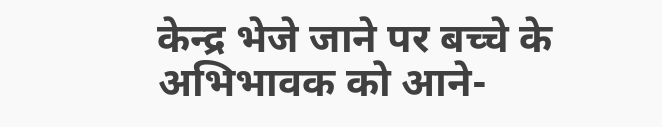केन्द्र भेजे जाने पर बच्चे के अभिभावक को आने-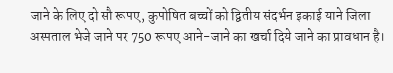जाने के लिए दो सौ रूपए, कुपोषित बच्चों को द्वितीय संदर्भन इकाई याने जिला अस्पताल भेजे जाने पर 750 रूपए आने-जाने का खर्चा दिये जाने का प्रावधान है।